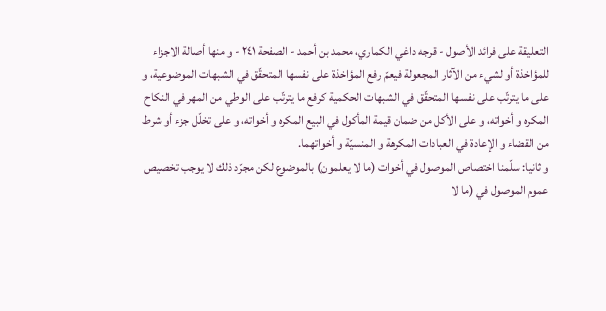التعليقة على فرائد الأصول - قرجه داغي الكماري، محمد بن أحمد - الصفحة ٢٤١ - و منها أصالة الاجزاء
للمؤاخذة أو لشيء من الآثار المجعولة فيعمّ رفع المؤاخذة على نفسها المتحقّق في الشبهات الموضوعية، و على ما يترتّب على نفسها المتحقّق في الشبهات الحكمية كرفع ما يترتّب على الوطي من المهر في النكاح المكره و أخواته، و على الأكل من ضمان قيمة المأكول في البيع المكره و أخواته، و على تخلّل جزء أو شرط من القضاء و الإعادة في العبادات المكرهة و المنسيّة و أخواتهما.
و ثانيا: سلّمنا اختصاص الموصول في أخوات (ما لا يعلمون) بالموضوع لكن مجرّد ذلك لا يوجب تخصيص عموم الموصول في (ما لا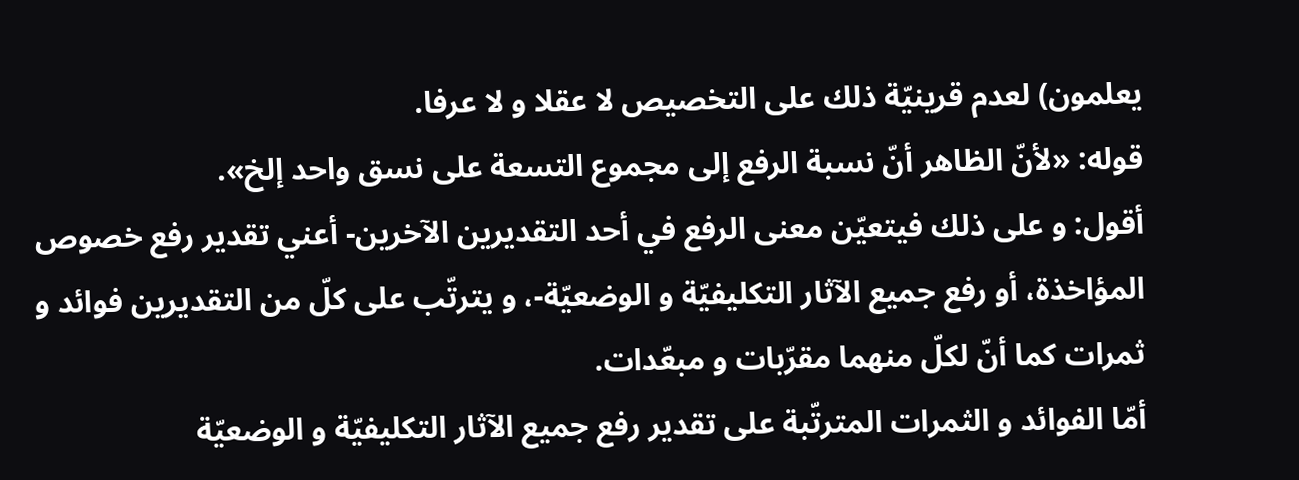يعلمون) لعدم قرينيّة ذلك على التخصيص لا عقلا و لا عرفا.
قوله: «لأنّ الظاهر أنّ نسبة الرفع إلى مجموع التسعة على نسق واحد إلخ».
أقول: و على ذلك فيتعيّن معنى الرفع في أحد التقديرين الآخرين- أعني تقدير رفع خصوص المؤاخذة، أو رفع جميع الآثار التكليفيّة و الوضعيّة-، و يترتّب على كلّ من التقديرين فوائد و ثمرات كما أنّ لكلّ منهما مقرّبات و مبعّدات.
أمّا الفوائد و الثمرات المترتّبة على تقدير رفع جميع الآثار التكليفيّة و الوضعيّة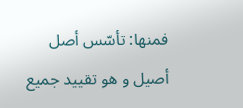فمنها: تأسّس أصل أصيل و هو تقييد جميع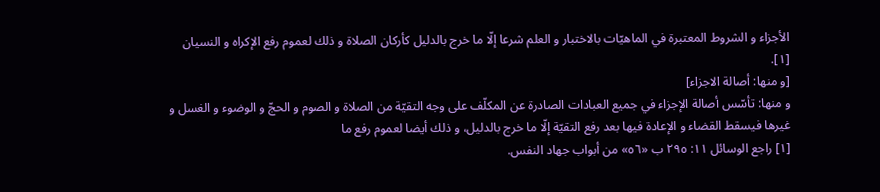الأجزاء و الشروط المعتبرة في الماهيّات بالاختبار و العلم شرعا إلّا ما خرج بالدليل كأركان الصلاة و ذلك لعموم رفع الإكراه و النسيان [١].
[و منها: أصالة الاجزاء]
و منها: تأسّس أصالة الإجزاء في جميع العبادات الصادرة عن المكلّف على وجه التقيّة من الصلاة و الصوم و الحجّ و الوضوء و الغسل و غيرها فيسقط القضاء و الإعادة فيها بعد رفع التقيّة إلّا ما خرج بالدليل، و ذلك أيضا لعموم رفع ما
[١] راجع الوسائل ١١: ٢٩٥ ب «٥٦» من أبواب جهاد النفس.